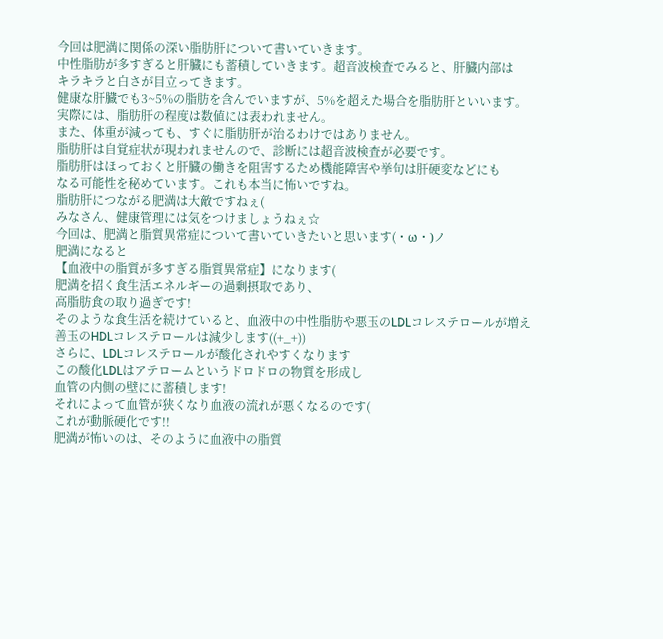今回は肥満に関係の深い脂肪肝について書いていきます。
中性脂肪が多すぎると肝臓にも蓄積していきます。超音波検査でみると、肝臓内部は
キラキラと白さが目立ってきます。
健康な肝臓でも3~5%の脂肪を含んでいますが、5%を超えた場合を脂肪肝といいます。
実際には、脂肪肝の程度は数値には表われません。
また、体重が減っても、すぐに脂肪肝が治るわけではありません。
脂肪肝は自覚症状が現われませんので、診断には超音波検査が必要です。
脂肪肝はほっておくと肝臓の働きを阻害するため機能障害や挙句は肝硬変などにも
なる可能性を秘めています。これも本当に怖いですね。
脂肪肝につながる肥満は大敵ですねぇ(
みなさん、健康管理には気をつけましょうねぇ☆
今回は、肥満と脂質異常症について書いていきたいと思います(・ω・)ノ
肥満になると
【血液中の脂質が多すぎる脂質異常症】になります(
肥満を招く食生活エネルギーの過剰摂取であり、
高脂肪食の取り過ぎです!
そのような食生活を続けていると、血液中の中性脂肪や悪玉のLDLコレステロールが増え
善玉のHDLコレステロールは減少します((+_+))
さらに、LDLコレステロールが酸化されやすくなります
この酸化LDLはアテロームというドロドロの物質を形成し
血管の内側の壁にに蓄積します!
それによって血管が狭くなり血液の流れが悪くなるのです(
これが動脈硬化です!!
肥満が怖いのは、そのように血液中の脂質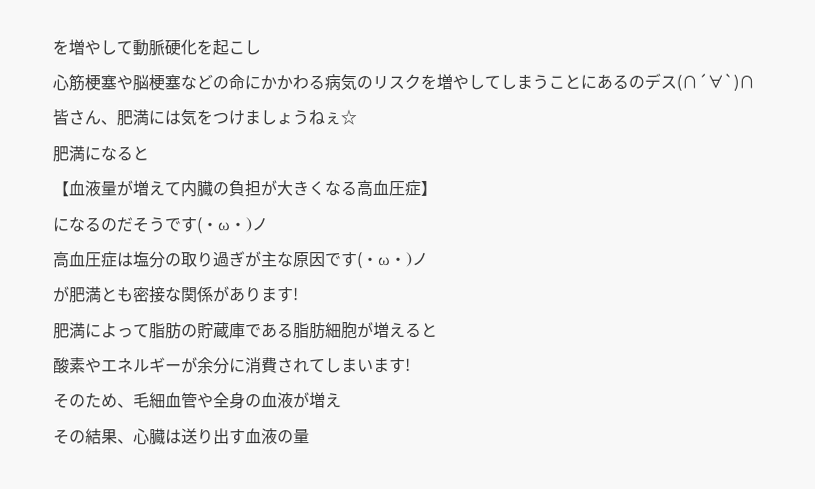を増やして動脈硬化を起こし
心筋梗塞や脳梗塞などの命にかかわる病気のリスクを増やしてしまうことにあるのデス(∩´∀`)∩
皆さん、肥満には気をつけましょうねぇ☆
肥満になると
【血液量が増えて内臓の負担が大きくなる高血圧症】
になるのだそうです(・ω・)ノ
高血圧症は塩分の取り過ぎが主な原因です(・ω・)ノ
が肥満とも密接な関係があります!
肥満によって脂肪の貯蔵庫である脂肪細胞が増えると
酸素やエネルギーが余分に消費されてしまいます!
そのため、毛細血管や全身の血液が増え
その結果、心臓は送り出す血液の量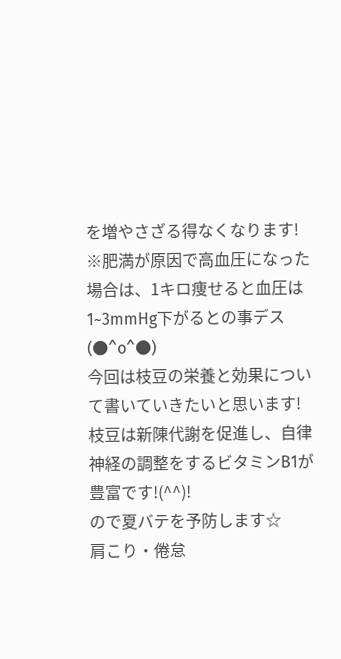を増やさざる得なくなります!
※肥満が原因で高血圧になった場合は、1キロ痩せると血圧は1~3mmHg下がるとの事デス(●^o^●)
今回は枝豆の栄養と効果について書いていきたいと思います!
枝豆は新陳代謝を促進し、自律神経の調整をするビタミンB1が豊富です!(^^)!
ので夏バテを予防します☆
肩こり・倦怠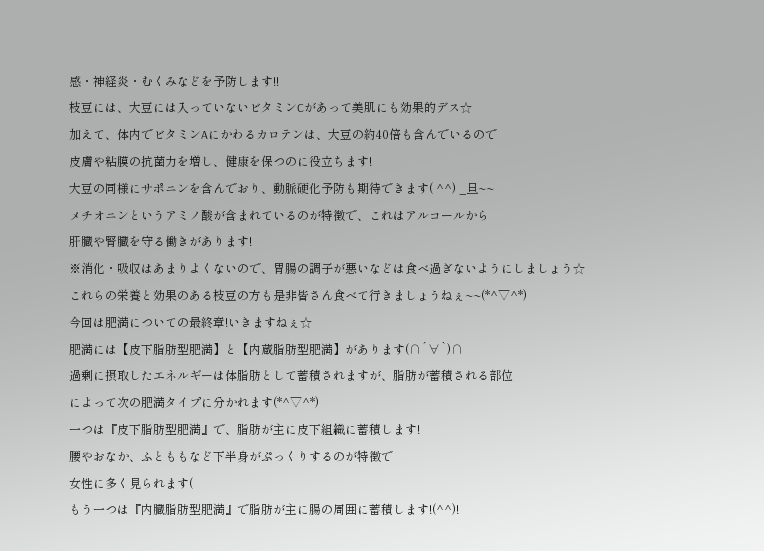感・神経炎・むくみなどを予防します!!
枝豆には、大豆には入っていないビタミンCがあって美肌にも効果的デス☆
加えて、体内でビタミンAにかわるカロテンは、大豆の約40倍も含んでいるので
皮膚や粘膜の抗菌力を増し、健康を保つのに役立ちます!
大豆の同様にサポニンを含んでおり、動脈硬化予防も期待できます( ^^) _旦~~
メチオニンというアミノ酸が含まれているのが特徴で、これはアルコールから
肝臓や腎臓を守る働きがあります!
※消化・吸収はあまりよくないので、胃腸の調子が悪いなどは食べ過ぎないようにしましょう☆
これらの栄養と効果のある枝豆の方も是非皆さん食べて行きましょうねぇ~~(*^▽^*)
今回は肥満についての最終章!いきますねぇ☆
肥満には【皮下脂肪型肥満】と【内蔵脂肪型肥満】があります(∩´∀`)∩
過剰に摂取したエネルギーは体脂肪として蓄積されますが、脂肪が蓄積される部位
によって次の肥満タイプに分かれます(*^▽^*)
一つは『皮下脂肪型肥満』で、脂肪が主に皮下組織に蓄積します!
腰やおなか、ふとももなど下半身がぷっくりするのが特徴で
女性に多く見られます(
もう一つは『内臓脂肪型肥満』で脂肪が主に腸の周囲に蓄積します!(^^)!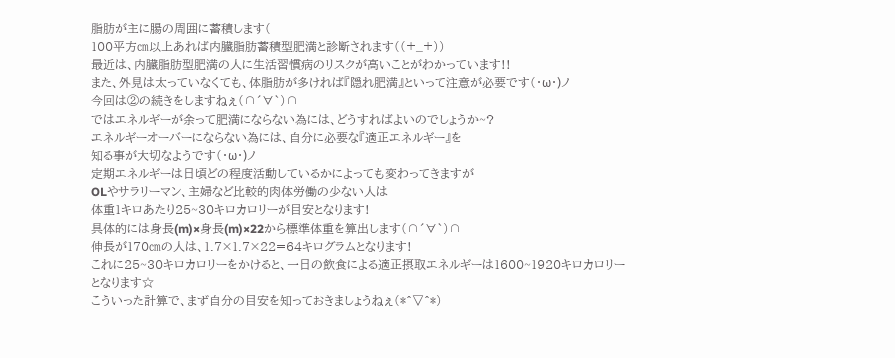脂肪が主に腸の周囲に蓄積します(
100平方㎝以上あれば内臓脂肪蓄積型肥満と診断されます((+_+))
最近は、内臓脂肪型肥満の人に生活習慣病のリスクが高いことがわかっています!!
また、外見は太っていなくても、体脂肪が多ければ『隠れ肥満』といって注意が必要です(・ω・)ノ
今回は②の続きをしますねぇ(∩´∀`)∩
ではエネルギーが余って肥満にならない為には、どうすればよいのでしょうか~?
エネルギーオーバーにならない為には、自分に必要な『適正エネルギー』を
知る事が大切なようです(・ω・)ノ
定期エネルギーは日頃どの程度活動しているかによっても変わってきますが
OLやサラリーマン、主婦など比較的肉体労働の少ない人は
体重1キロあたり25~30キロカロリーが目安となります!
具体的には身長(m)×身長(m)×22から標準体重を算出します(∩´∀`)∩
伸長が170㎝の人は、1.7×1.7×22=64キログラムとなります!
これに25~30キロカロリーをかけると、一日の飲食による適正摂取エネルギーは1600~1920キロカロリーとなります☆
こういった計算で、まず自分の目安を知っておきましょうねぇ(*^▽^*)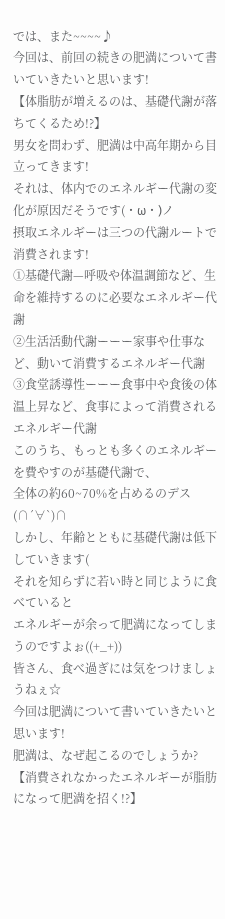では、また~~~~♪
今回は、前回の続きの肥満について書いていきたいと思います!
【体脂肪が増えるのは、基礎代謝が落ちてくるため!?】
男女を問わず、肥満は中高年期から目立ってきます!
それは、体内でのエネルギー代謝の変化が原因だそうです(・ω・)ノ
摂取エネルギーは三つの代謝ルートで消費されます!
➀基礎代謝—呼吸や体温調節など、生命を維持するのに必要なエネルギー代謝
②生活活動代謝ーーー家事や仕事など、動いて消費するエネルギー代謝
③食堂誘導性ーーー食事中や食後の体温上昇など、食事によって消費されるエネルギー代謝
このうち、もっとも多くのエネルギーを費やすのが基礎代謝で、
全体の約60~70%を占めるのデス(∩´∀`)∩
しかし、年齢とともに基礎代謝は低下していきます(
それを知らずに若い時と同じように食べていると
エネルギーが余って肥満になってしまうのですよぉ((+_+))
皆さん、食べ過ぎには気をつけましょうねぇ☆
今回は肥満について書いていきたいと思います!
肥満は、なぜ起こるのでしょうか?
【消費されなかったエネルギーが脂肪になって肥満を招く!?】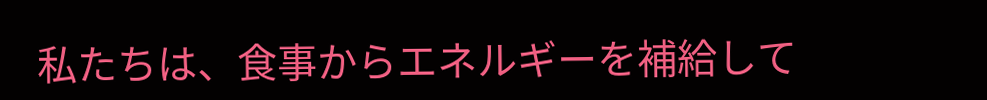私たちは、食事からエネルギーを補給して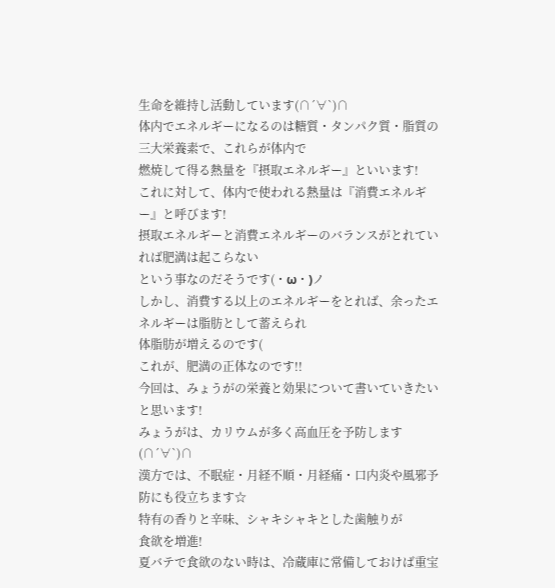生命を維持し活動しています(∩´∀`)∩
体内でエネルギーになるのは糖質・タンパク質・脂質の三大栄養素で、これらが体内で
燃焼して得る熱量を『摂取エネルギー』といいます!
これに対して、体内で使われる熱量は『消費エネルギー』と呼びます!
摂取エネルギーと消費エネルギーのバランスがとれていれば肥満は起こらない
という事なのだそうです(・ω・)ノ
しかし、消費する以上のエネルギーをとれば、余ったエネルギーは脂肪として蓄えられ
体脂肪が増えるのです(
これが、肥満の正体なのです!!
今回は、みょうがの栄養と効果について書いていきたいと思います!
みょうがは、カリウムが多く高血圧を予防します(∩´∀`)∩
漢方では、不眠症・月経不順・月経痛・口内炎や風邪予防にも役立ちます☆
特有の香りと辛味、シャキシャキとした歯触りが
食欲を増進!
夏バテで食欲のない時は、冷蔵庫に常備しておけば重宝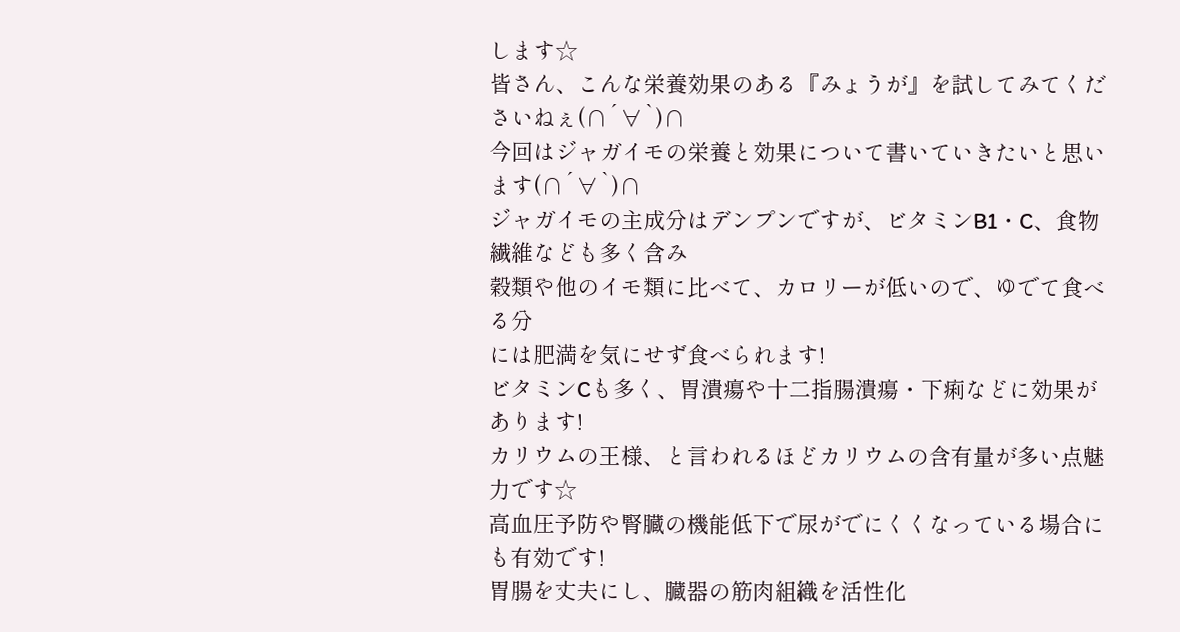します☆
皆さん、こんな栄養効果のある『みょうが』を試してみてくださいねぇ(∩´∀`)∩
今回はジャガイモの栄養と効果について書いていきたいと思います(∩´∀`)∩
ジャガイモの主成分はデンプンですが、ビタミンB1・C、食物繊維なども多く含み
穀類や他のイモ類に比べて、カロリーが低いので、ゆでて食べる分
には肥満を気にせず食べられます!
ビタミンCも多く、胃潰瘍や十二指腸潰瘍・下痢などに効果があります!
カリウムの王様、と言われるほどカリウムの含有量が多い点魅力です☆
高血圧予防や腎臓の機能低下で尿がでにくくなっている場合にも有効です!
胃腸を丈夫にし、臓器の筋肉組織を活性化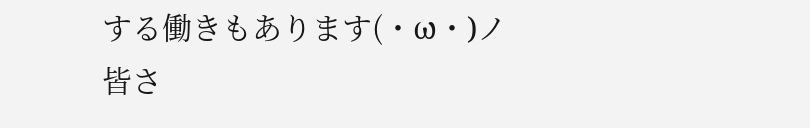する働きもあります(・ω・)ノ
皆さ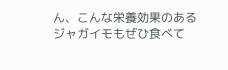ん、こんな栄養効果のあるジャガイモもぜひ食べて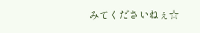みてくださいねぇ☆